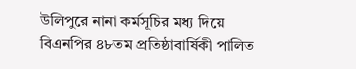উলিপুরে নানা কর্মসূচির মধ্য দিয়ে বিএনপির ৪৮তম প্রতিষ্ঠাবার্ষিকী পালিত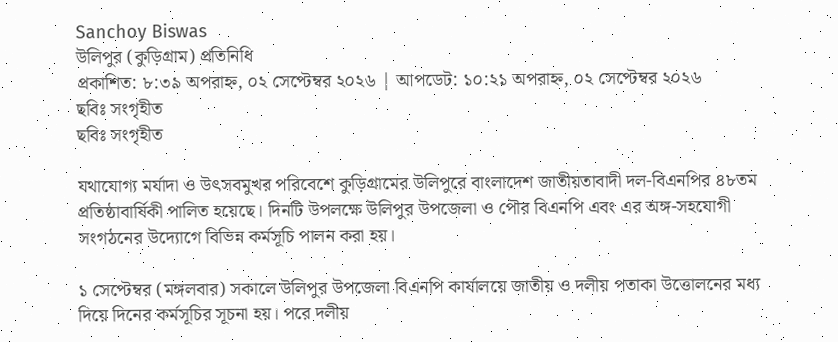Sanchoy Biswas
উলিপুর (কুড়িগ্রাম) প্রতিনিধি
প্রকাশিত: ৮:৩৯ অপরাহ্ন, ০২ সেপ্টেম্বর ২০২৬ | আপডেট: ১০:২১ অপরাহ্ন, ০২ সেপ্টেম্বর ২০২৬
ছবিঃ সংগৃহীত
ছবিঃ সংগৃহীত

যথাযোগ্য মর্যাদা ও উৎসবমুখর পরিবেশে কুড়িগ্রামের উলিপুরে বাংলাদেশ জাতীয়তাবাদী দল-বিএনপির ৪৮তম প্রতিষ্ঠাবার্ষিকী পালিত হয়েছে। দিনটি উপলক্ষে উলিপুর উপজেলা ও পৌর বিএনপি এবং এর অঙ্গ-সহযোগী সংগঠনের উদ্যোগে বিভিন্ন কর্মসূচি পালন করা হয়।

১ সেপ্টেম্বর (মঙ্গলবার) সকালে উলিপুর উপজেলা বিএনপি কার্যালয়ে জাতীয় ও দলীয় পতাকা উত্তোলনের মধ্য দিয়ে দিনের কর্মসূচির সূচনা হয়। পরে দলীয়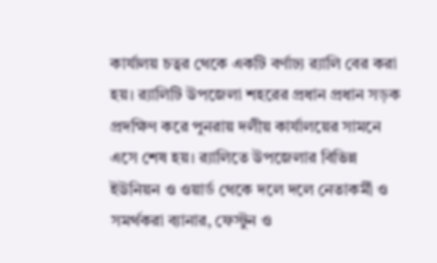কার্যালয় চত্বর থেকে একটি বর্ণাঢ্য র‍্যালি বের করা হয়। র‍্যালিটি উপজেলা শহরের প্রধান প্রধান সড়ক প্রদক্ষিণ করে পুনরায় দলীয় কার্যালয়ের সামনে এসে শেষ হয়। র‍্যালিতে উপজেলার বিভিন্ন ইউনিয়ন ও ওয়ার্ড থেকে দলে দলে নেতাকর্মী ও সমর্থকরা ব্যানার, ফেস্টুন ও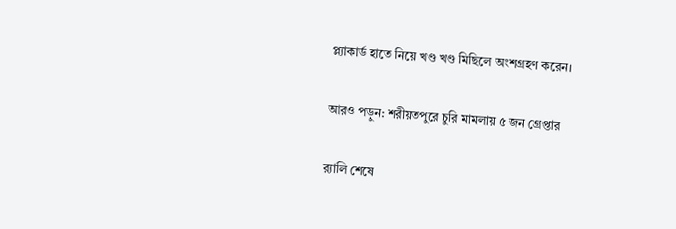প্ল্যাকার্ড হাতে নিয়ে খণ্ড খণ্ড মিছিলে অংশগ্রহণ করেন।

আরও পড়ুন: শরীয়তপুরে চুরি মামলায় ৫ জন গ্রেপ্তার

র‍্যালি শেষে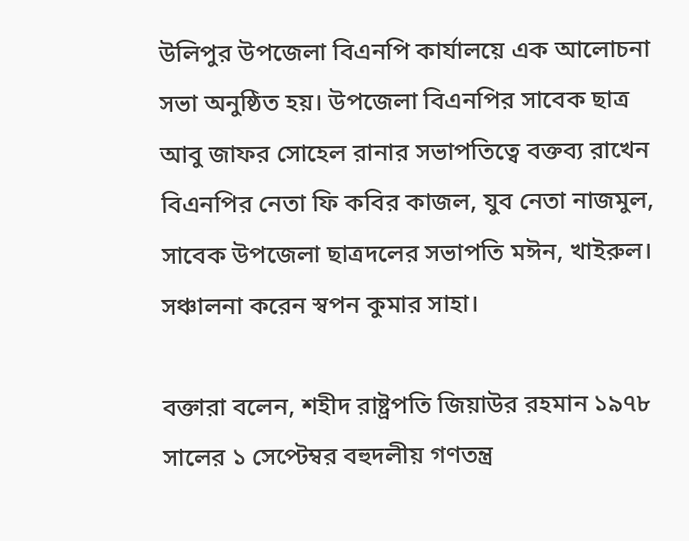উলিপুর উপজেলা বিএনপি কার্যালয়ে এক আলোচনা সভা অনুষ্ঠিত হয়। উপজেলা বিএনপির সাবেক ছাত্র আবু জাফর সোহেল রানার সভাপতিত্বে বক্তব্য রাখেন বিএনপির নেতা ফি কবির কাজল, যুব নেতা নাজমুল, সাবেক উপজেলা ছাত্রদলের সভাপতি মঈন, খাইরুল। সঞ্চালনা করেন স্বপন কুমার সাহা।

বক্তারা বলেন, শহীদ রাষ্ট্রপতি জিয়াউর রহমান ১৯৭৮ সালের ১ সেপ্টেম্বর বহুদলীয় গণতন্ত্র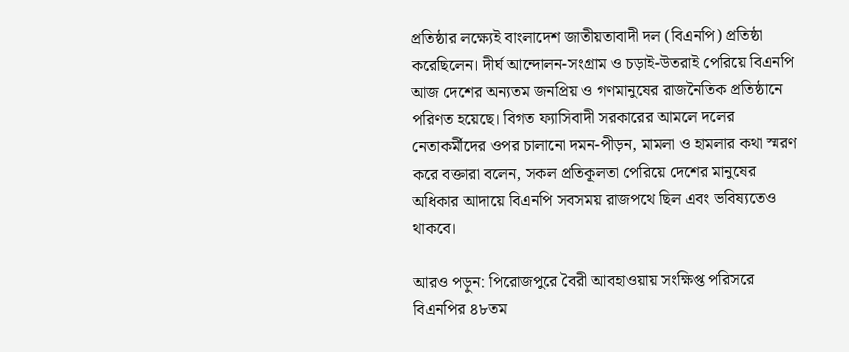প্রতিষ্ঠার লক্ষ্যেই বাংলাদেশ জাতীয়তাবাদী দল (বিএনপি) প্রতিষ্ঠা করেছিলেন। দীর্ঘ আন্দোলন-সংগ্রাম ও চড়াই-উতরাই পেরিয়ে বিএনপি আজ দেশের অন্যতম জনপ্রিয় ও গণমানুষের রাজনৈতিক প্রতিষ্ঠানে পরিণত হয়েছে। বিগত ফ্যাসিবাদী সরকারের আমলে দলের নেতাকর্মীদের ওপর চালানো দমন-পীড়ন, মামলা ও হামলার কথা স্মরণ করে বক্তারা বলেন, সকল প্রতিকূলতা পেরিয়ে দেশের মানুষের অধিকার আদায়ে বিএনপি সবসময় রাজপথে ছিল এবং ভবিষ্যতেও থাকবে।

আরও পড়ুন: পিরোজপুরে বৈরী আবহাওয়ায় সংক্ষিপ্ত পরিসরে বিএনপির ৪৮তম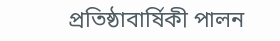প্রতিষ্ঠাবার্ষিকী পালন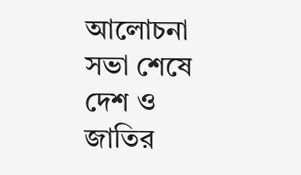আলোচনা সভা শেষে দেশ ও জাতির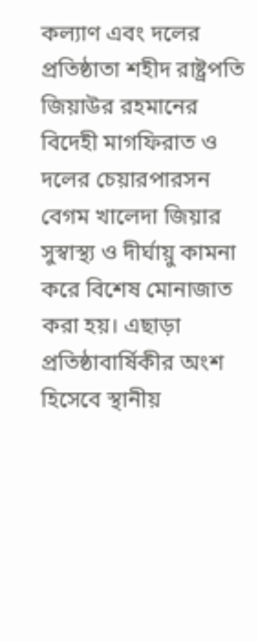কল্যাণ এবং দলের প্রতিষ্ঠাতা শহীদ রাষ্ট্রপতি জিয়াউর রহমানের বিদেহী মাগফিরাত ও দলের চেয়ারপারসন বেগম খালেদা জিয়ার সুস্বাস্থ্য ও দীর্ঘায়ু কামনা করে বিশেষ মোনাজাত করা হয়। এছাড়া প্রতিষ্ঠাবার্ষিকীর অংশ হিসেবে স্থানীয়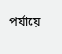পর্যায়ে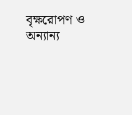বৃক্ষরোপণ ও অন্যান্য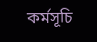কর্মসূচি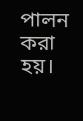পালন করা হয়।